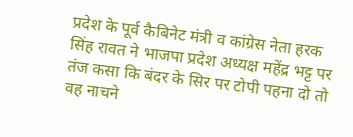प्रदेश के पूर्व कैबिनेट मंत्री व कांग्रेस नेता हरक सिंह रावत ने भाजपा प्रदेश अध्यक्ष महेंद्र भट्ट पर तंज कसा कि बंदर के सिर पर टोपी पहना दो तो वह नाचने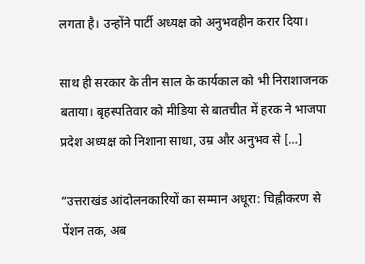लगता है। उन्होंने पार्टी अध्यक्ष को अनुभवहीन करार दिया।

साथ ही सरकार के तीन साल के कार्यकाल को भी निराशाजनक बताया। बृहस्पतिवार को मीडिया से बातचीत में हरक ने भाजपा प्रदेश अध्यक्ष को निशाना साधा, उम्र और अनुभव से […]

“उत्तराखंड आंदोलनकारियों का सम्मान अधूरा: चिह्नीकरण से पेंशन तक, अब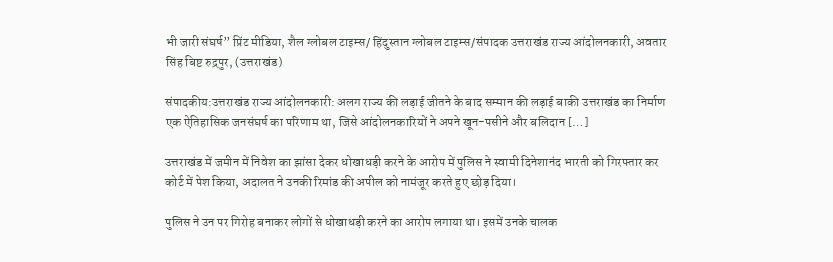भी जारी संघर्ष” प्रिंट मीडिया, शैल ग्लोबल टाइम्स/ हिंदुस्तान ग्लोबल टाइम्स/संपादक उत्तराखंड राज्य आंदोलनकारी, अवतार सिंह बिष्ट रुद्रपुर, (उत्तराखंड)

संपादकीय:उत्तराखंड राज्य आंदोलनकारी: अलग राज्य की लड़ाई जीतने के बाद सम्मान की लड़ाई बाकी उत्तराखंड का निर्माण एक ऐतिहासिक जनसंघर्ष का परिणाम था, जिसे आंदोलनकारियों ने अपने खून-पसीने और बलिदान […]

उत्तराखंड में जमीन में निवेश का झांसा देकर धोखाधड़ी करने के आरोप में पुलिस ने स्वामी दिनेशानंद भारती को गिरफ्तार कर कोर्ट में पेश किया, अदालत ने उनकी रिमांड की अपील को नामंजूर करते हुए छोड़ दिया।

पुलिस ने उन पर गिरोह बनाकर लोगों से धोखाधड़ी करने का आरोप लगाया था। इसमें उनके चालक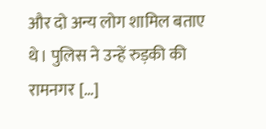और दो अन्य लोग शामिल बताए थे। पुलिस ने उन्हें रुड़की की रामनगर […]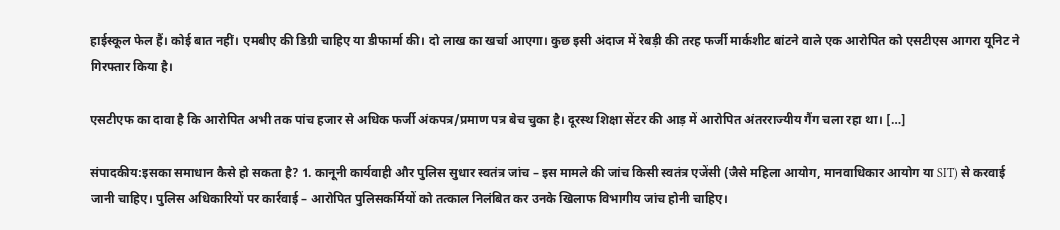हाईस्कूल फेल हैं। कोई बात नहीं। एमबीए की डिग्री चाहिए या डीफार्मा की। दो लाख का खर्चा आएगा। कुछ इसी अंदाज में रेबड़ी की तरह फर्जी मार्कशीट बांटने वाले एक आरोपित को एसटीएस आगरा यूनिट ने गिरफ्तार किया है।

एसटीएफ का दावा है कि आरोपित अभी तक पांच हजार से अधिक फर्जी अंकपत्र/प्रमाण पत्र बेच चुका है। दूरस्थ शिक्षा सेंटर की आड़ में आरोपित अंतरराज्यीय गैंग चला रहा था। […]

संपादकीय:इसका समाधान कैसे हो सकता है? 1. कानूनी कार्यवाही और पुलिस सुधार स्वतंत्र जांच – इस मामले की जांच किसी स्वतंत्र एजेंसी (जैसे महिला आयोग, मानवाधिकार आयोग या SIT) से करवाई जानी चाहिए। पुलिस अधिकारियों पर कार्रवाई – आरोपित पुलिसकर्मियों को तत्काल निलंबित कर उनके खिलाफ विभागीय जांच होनी चाहिए।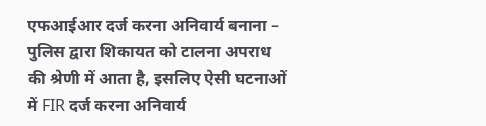एफआईआर दर्ज करना अनिवार्य बनाना – पुलिस द्वारा शिकायत को टालना अपराध की श्रेणी में आता है, इसलिए ऐसी घटनाओं में FIR दर्ज करना अनिवार्य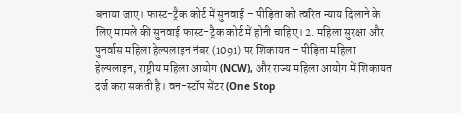बनाया जाए। फास्ट-ट्रैक कोर्ट में सुनवाई – पीड़िता को त्वरित न्याय दिलाने के लिए मामले की सुनवाई फास्ट-ट्रैक कोर्ट में होनी चाहिए। 2. महिला सुरक्षा और पुनर्वास महिला हेल्पलाइन नंबर (1091) पर शिकायत – पीड़िता महिला हेल्पलाइन, राष्ट्रीय महिला आयोग (NCW), और राज्य महिला आयोग में शिकायत दर्ज करा सकती है। वन-स्टॉप सेंटर (One Stop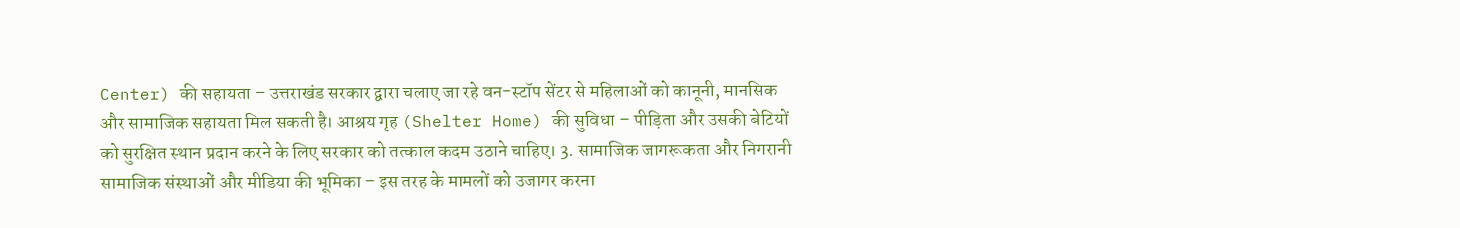Center) की सहायता – उत्तराखंड सरकार द्वारा चलाए जा रहे वन-स्टॉप सेंटर से महिलाओं को कानूनी, मानसिक और सामाजिक सहायता मिल सकती है। आश्रय गृह (Shelter Home) की सुविधा – पीड़िता और उसकी बेटियों को सुरक्षित स्थान प्रदान करने के लिए सरकार को तत्काल कदम उठाने चाहिए। 3. सामाजिक जागरूकता और निगरानी सामाजिक संस्थाओं और मीडिया की भूमिका – इस तरह के मामलों को उजागर करना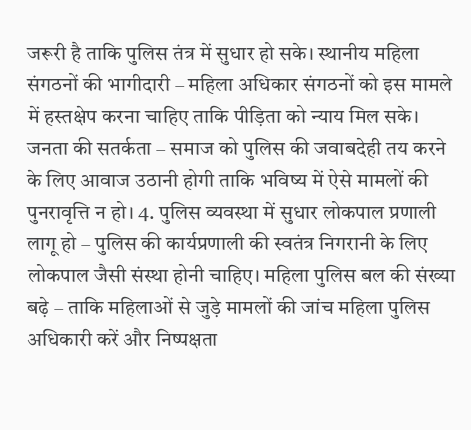जरूरी है ताकि पुलिस तंत्र में सुधार हो सके। स्थानीय महिला संगठनों की भागीदारी – महिला अधिकार संगठनों को इस मामले में हस्तक्षेप करना चाहिए ताकि पीड़िता को न्याय मिल सके। जनता की सतर्कता – समाज को पुलिस की जवाबदेही तय करने के लिए आवाज उठानी होगी ताकि भविष्य में ऐसे मामलों की पुनरावृत्ति न हो। 4. पुलिस व्यवस्था में सुधार लोकपाल प्रणाली लागू हो – पुलिस की कार्यप्रणाली की स्वतंत्र निगरानी के लिए लोकपाल जैसी संस्था होनी चाहिए। महिला पुलिस बल की संख्या बढ़े – ताकि महिलाओं से जुड़े मामलों की जांच महिला पुलिस अधिकारी करें और निष्पक्षता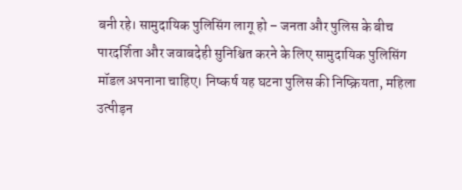बनी रहे। सामुदायिक पुलिसिंग लागू हो – जनता और पुलिस के बीच पारदर्शिता और जवाबदेही सुनिश्चित करने के लिए सामुदायिक पुलिसिंग मॉडल अपनाना चाहिए। निष्कर्ष यह घटना पुलिस की निष्क्रियता, महिला उत्पीड़न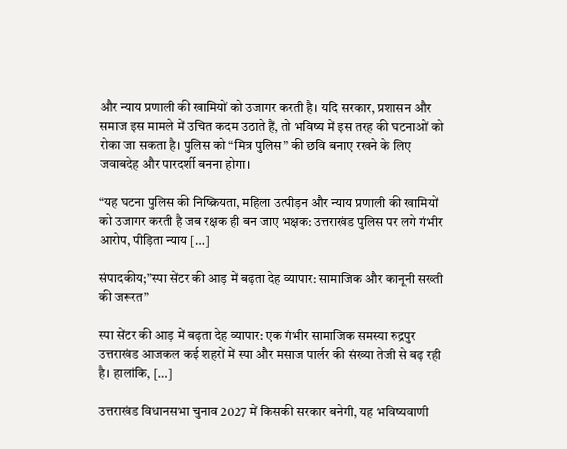और न्याय प्रणाली की खामियों को उजागर करती है। यदि सरकार, प्रशासन और समाज इस मामले में उचित कदम उठाते हैं, तो भविष्य में इस तरह की घटनाओं को रोका जा सकता है। पुलिस को “मित्र पुलिस” की छवि बनाए रखने के लिए जवाबदेह और पारदर्शी बनना होगा।

“यह घटना पुलिस की निष्क्रियता, महिला उत्पीड़न और न्याय प्रणाली की खामियों को उजागर करती है जब रक्षक ही बन जाए भक्षक: उत्तराखंड पुलिस पर लगे गंभीर आरोप, पीड़िता न्याय […]

संपादकीय;”स्पा सेंटर की आड़ में बढ़ता देह व्यापार: सामाजिक और कानूनी सख्ती की जरूरत”

स्पा सेंटर की आड़ में बढ़ता देह व्यापार: एक गंभीर सामाजिक समस्या रुद्रपुर उत्तराखंड आजकल कई शहरों में स्पा और मसाज पार्लर की संख्या तेजी से बढ़ रही है। हालांकि, […]

उत्तराखंड विधानसभा चुनाव 2027 में किसकी सरकार बनेगी, यह भविष्यवाणी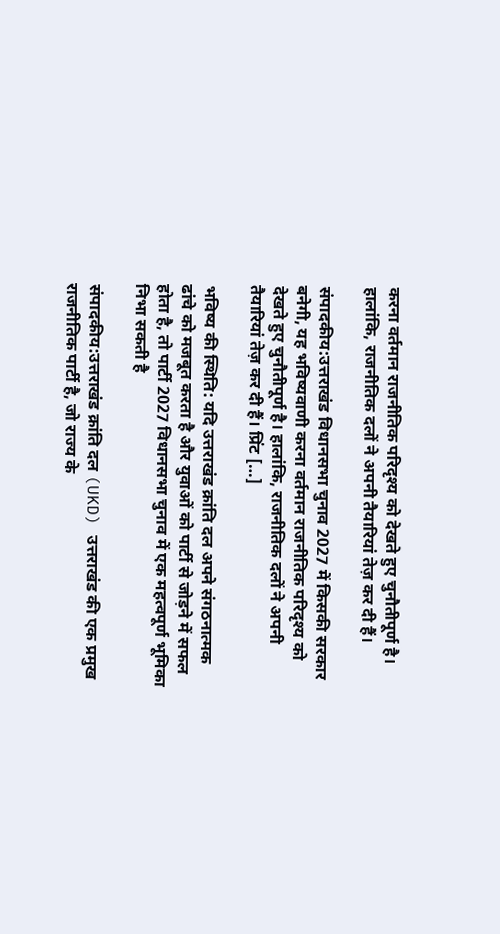करना वर्तमान राजनीतिक परिदृश्य को देखते हुए चुनौतीपूर्ण है। हालांकि, राजनीतिक दलों ने अपनी तैयारियां तेज़ कर दी हैं।

संपादकीय:उत्तराखंड विधानसभा चुनाव 2027 में किसकी सरकार बनेगी, यह भविष्यवाणी करना वर्तमान राजनीतिक परिदृश्य को देखते हुए चुनौतीपूर्ण है। हालांकि, राजनीतिक दलों ने अपनी तैयारियां तेज़ कर दी हैं। प्रिंट […]

भविष्य की स्थिति: यदि उत्तराखंड क्रांति दल अपने संगठनात्मक ढांचे को मजबूत करता है और युवाओं को पार्टी से जोड़ने में सफल होता है, तो पार्टी 2027 विधानसभा चुनाव में एक महत्वपूर्ण भूमिका निभा सकती है

संपादकीय:उत्तराखंड क्रांति दल (UKD) उत्तराखंड की एक प्रमुख राजनीतिक पार्टी है, जो राज्य के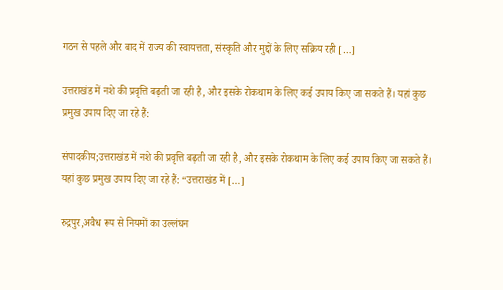गठन से पहले और बाद में राज्य की स्वायत्तता, संस्कृति और मुद्दों के लिए सक्रिय रही […]

उत्तराखंड में नशे की प्रवृत्ति बढ़ती जा रही है, और इसके रोकथाम के लिए कई उपाय किए जा सकते हैं। यहां कुछ प्रमुख उपाय दिए जा रहे हैं:

संपादकीय;उत्तराखंड में नशे की प्रवृत्ति बढ़ती जा रही है, और इसके रोकथाम के लिए कई उपाय किए जा सकते हैं। यहां कुछ प्रमुख उपाय दिए जा रहे हैं: “उत्तराखंड में […]

रुद्रपुर,अवैध रूप से नियमों का उल्लंघन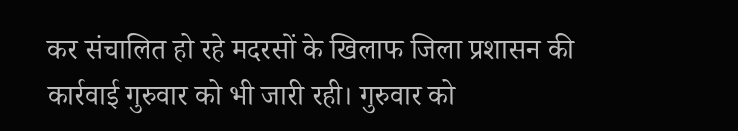कर संचालित हो रहे मदरसों के खिलाफ जिला प्रशासन की कार्रवाई गुरुवार को भी जारी रही। गुरुवार को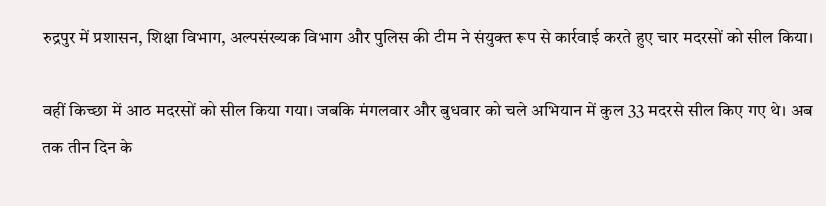रुद्रपुर में प्रशासन, शिक्षा विभाग, अल्पसंख्यक विभाग और पुलिस की टीम ने संयुक्त रूप से कार्रवाई करते हुए चार मदरसों को सील किया।

वहीं किच्छा में आठ मदरसों को सील किया गया। जबकि मंगलवार और बुधवार को चले अभियान में कुल 33 मदरसे सील किए गए थे। अब तक तीन दिन के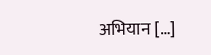अभियान […]